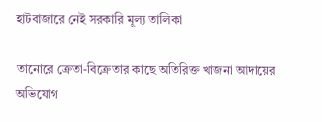হাটবাজারে নেই সরকারি মূল্য তালিকা

তানোরে ক্রেতা-বিক্রেতার কাছে অতিরিক্ত খাজনা আদায়ের অভিযোগ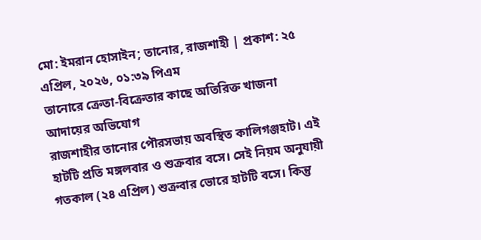মো: ইমরান হোসাইন; তানোর, রাজশাহী | প্রকাশ: ২৫ এপ্রিল, ২০২৬, ০১:৩৯ পিএম
তানোরে ক্রেতা-বিক্রেতার কাছে অতিরিক্ত খাজনা আদায়ের অভিযোগ
রাজশাহীর তানোর পৌরসভায় অবস্থিত কালিগঞ্জহাট। এই হাটটি প্রতি মঙ্গলবার ও শুক্রবার বসে। সেই নিয়ম অনুযায়ী গতকাল (২৪ এপ্রিল) শুক্রবার ভোরে হাটটি বসে। কিন্তু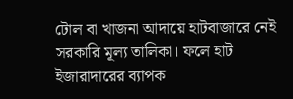টোল বা খাজনা আদায়ে হাটবাজারে নেই সরকারি মূল্য তালিকা। ফলে হাট ইজারাদারের ব্যাপক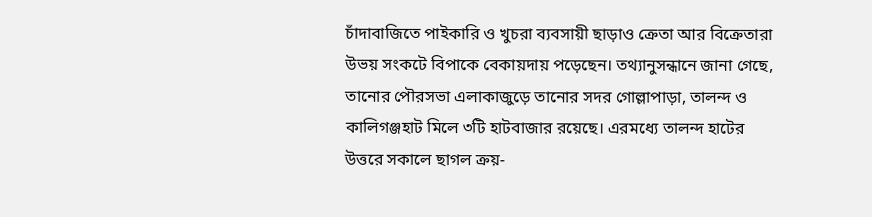চাঁদাবাজিতে পাইকারি ও খুচরা ব্যবসায়ী ছাড়াও ক্রেতা আর বিক্রেতারা উভয় সংকটে বিপাকে বেকায়দায় পড়েছেন। তথ্যানুসন্ধানে জানা গেছে, তানোর পৌরসভা এলাকাজুড়ে তানোর সদর গোল্লাপাড়া, তালন্দ ও কালিগঞ্জহাট মিলে ৩টি হাটবাজার রয়েছে। এরমধ্যে তালন্দ হাটের উত্তরে সকালে ছাগল ক্রয়-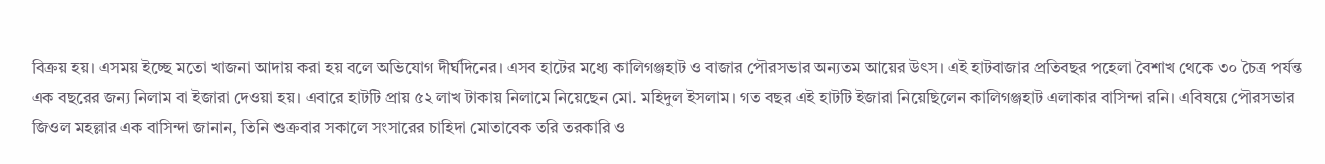বিক্রয় হয়। এসময় ইচ্ছে মতো খাজনা আদায় করা হয় বলে অভিযোগ দীর্ঘদিনের। এসব হাটের মধ্যে কালিগঞ্জহাট ও বাজার পৌরসভার অন্যতম আয়ের উৎস। এই হাটবাজার প্রতিবছর পহেলা বৈশাখ থেকে ৩০ চৈত্র পর্যন্ত এক বছরের জন্য নিলাম বা ইজারা দেওয়া হয়। এবারে হাটটি প্রায় ৫২ লাখ টাকায় নিলামে নিয়েছেন মো. মহিদুল ইসলাম। গত বছর এই হাটটি ইজারা নিয়েছিলেন কালিগঞ্জহাট এলাকার বাসিন্দা রনি। এবিষয়ে পৌরসভার জিওল মহল্লার এক বাসিন্দা জানান, তিনি শুক্রবার সকালে সংসারের চাহিদা মোতাবেক তরি তরকারি ও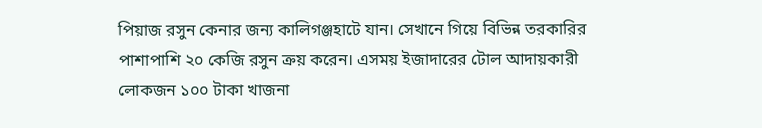পিয়াজ রসুন কেনার জন্য কালিগঞ্জহাটে যান। সেখানে গিয়ে বিভিন্ন তরকারির পাশাপাশি ২০ কেজি রসুন ক্রয় করেন। এসময় ইজাদারের টোল আদায়কারী লোকজন ১০০ টাকা খাজনা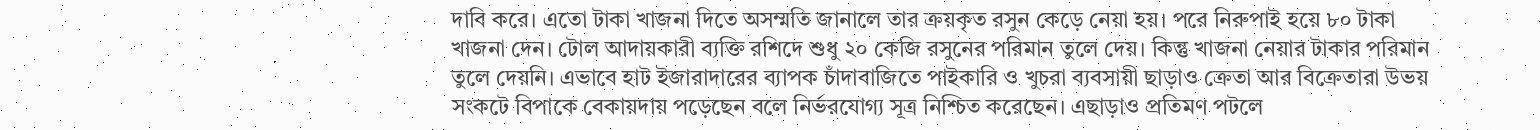দাবি করে। এতো টাকা খাজনা দিতে অসম্মতি জানালে তার ক্রয়কৃত রসুন কেড়ে নেয়া হয়। পরে নিরুপাই হয়ে ৮০ টাকা খাজনা দেন। টোল আদায়কারী ব্যক্তি রশিদে শুধু ২০ কেজি রসুনের পরিমান তুলে দেয়। কিন্তু খাজনা নেয়ার টাকার পরিমান তুলে দেয়নি। এভাবে হাট ইজারাদারের ব্যাপক চাঁদাবাজিতে পাইকারি ও খুচরা ব্যবসায়ী ছাড়াও ক্রেতা আর বিক্রেতারা উভয় সংকটে বিপাকে বেকায়দায় পড়েছেন বলে নির্ভরযোগ্য সূত্র নিশ্চিত করেছেন। এছাড়াও প্রতিমণ পটলে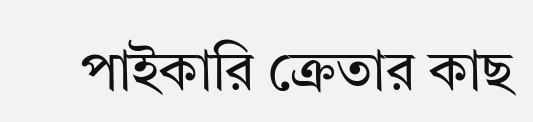পাইকারি ক্রেতার কাছ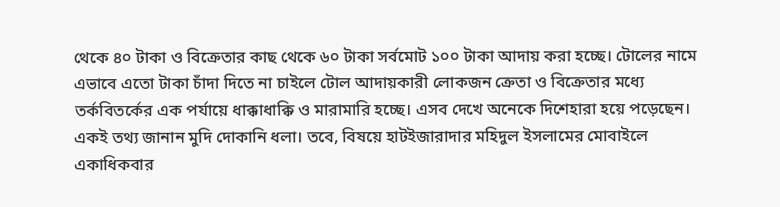থেকে ৪০ টাকা ও বিক্রেতার কাছ থেকে ৬০ টাকা সর্বমোট ১০০ টাকা আদায় করা হচ্ছে। টোলের নামে এভাবে এতো টাকা চাঁদা দিতে না চাইলে টোল আদায়কারী লোকজন ক্রেতা ও বিক্রেতার মধ্যে তর্কবিতর্কের এক পর্যায়ে ধাক্কাধাক্কি ও মারামারি হচ্ছে। এসব দেখে অনেকে দিশেহারা হয়ে পড়েছেন। একই তথ্য জানান মুদি দোকানি ধলা। তবে, বিষয়ে হাটইজারাদার মহিদুল ইসলামের মোবাইলে একাধিকবার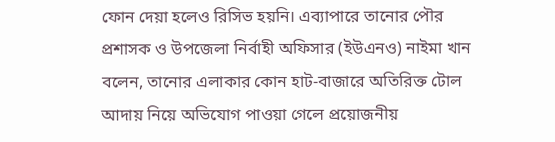ফোন দেয়া হলেও রিসিভ হয়নি। এব্যাপারে তানোর পৌর প্রশাসক ও উপজেলা নির্বাহী অফিসার (ইউএনও) নাইমা খান বলেন, তানোর এলাকার কোন হাট-বাজারে অতিরিক্ত টোল আদায় নিয়ে অভিযোগ পাওয়া গেলে প্রয়োজনীয়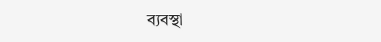ব্যবস্থা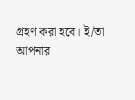গ্রহণ করা হবে। ই/তা
আপনার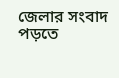জেলার সংবাদ পড়তে